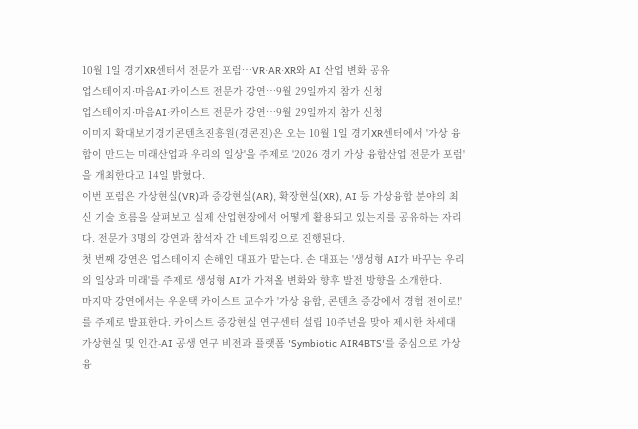10월 1일 경기XR센터서 전문가 포럼…VR·AR·XR와 AI 산업 변화 공유
업스테이지·마음AI·카이스트 전문가 강연…9월 29일까지 참가 신청
업스테이지·마음AI·카이스트 전문가 강연…9월 29일까지 참가 신청
이미지 확대보기경기콘텐츠진흥원(경콘진)은 오는 10월 1일 경기XR센터에서 '가상 융합이 만드는 미래산업과 우리의 일상'을 주제로 '2026 경기 가상 융합산업 전문가 포럼'을 개최한다고 14일 밝혔다.
이번 포럼은 가상현실(VR)과 증강현실(AR), 확장현실(XR), AI 등 가상융합 분야의 최신 기술 흐름을 살펴보고 실제 산업현장에서 어떻게 활용되고 있는지를 공유하는 자리다. 전문가 3명의 강연과 참석자 간 네트워킹으로 진행된다.
첫 번째 강연은 업스테이지 손해인 대표가 맡는다. 손 대표는 '생성형 AI가 바꾸는 우리의 일상과 미래'를 주제로 생성형 AI가 가져올 변화와 향후 발전 방향을 소개한다.
마지막 강연에서는 우운택 카이스트 교수가 '가상 융합, 콘텐츠 증강에서 경험 전이로!'를 주제로 발표한다. 카이스트 증강현실 연구센터 설립 10주년을 맞아 제시한 차세대 가상현실 및 인간-AI 공생 연구 비전과 플랫폼 'Symbiotic AIR4BTS'를 중심으로 가상융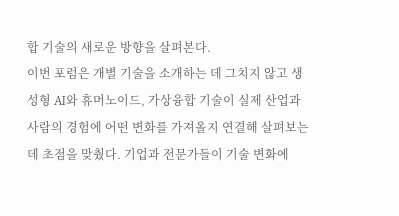합 기술의 새로운 방향을 살펴본다.
이번 포럼은 개별 기술을 소개하는 데 그치지 않고 생성형 AI와 휴머노이드, 가상융합 기술이 실제 산업과 사람의 경험에 어떤 변화를 가져올지 연결해 살펴보는 데 초점을 맞췄다. 기업과 전문가들이 기술 변화에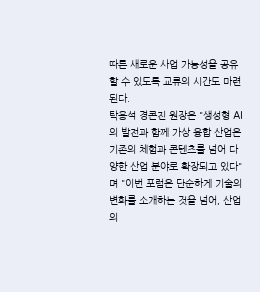따른 새로운 사업 가능성을 공유할 수 있도록 교류의 시간도 마련된다.
탁용석 경콘진 원장은 "생성형 AI의 발전과 함께 가상 융합 산업은 기존의 체험과 콘텐츠를 넘어 다양한 산업 분야로 확장되고 있다"며 "이번 포럼은 단순하게 기술의 변화를 소개하는 것을 넘어, 산업의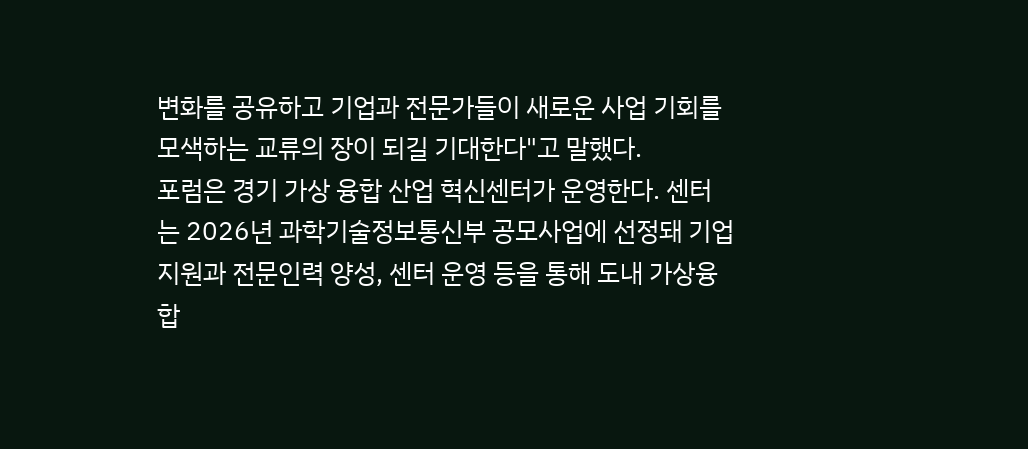변화를 공유하고 기업과 전문가들이 새로운 사업 기회를 모색하는 교류의 장이 되길 기대한다"고 말했다.
포럼은 경기 가상 융합 산업 혁신센터가 운영한다. 센터는 2026년 과학기술정보통신부 공모사업에 선정돼 기업 지원과 전문인력 양성, 센터 운영 등을 통해 도내 가상융합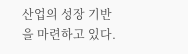산업의 성장 기반을 마련하고 있다.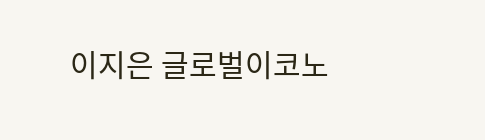이지은 글로벌이코노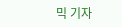믹 기자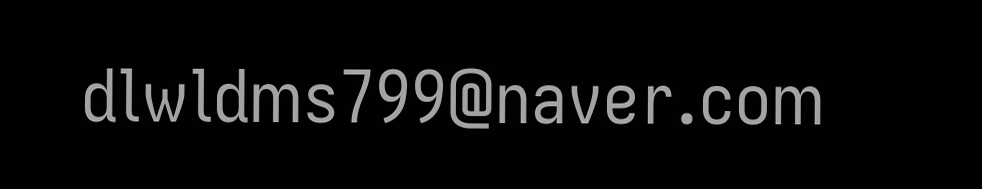dlwldms799@naver.com